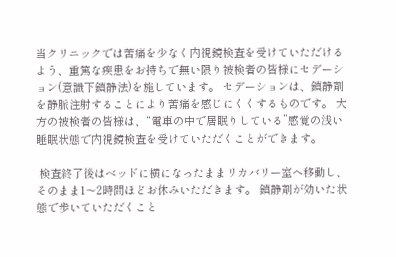当クリニックでは苦痛を少なく内視鏡検査を受けていただけるよう、重篤な疾患をお持ちで無い限り被検者の皆様にセデーション(意識下鎮静法)を施しています。 セデーションは、鎮静剤を静脈注射することにより苦痛を感じにくくするものです。 大方の被検者の皆様は、“電車の中で居眠りしている”感覚の浅い睡眠状態で内視鏡検査を受けていただくことができます。

 検査終了後はベッドに横になったままリカバリー室へ移動し、そのまま1〜2時間ほどお休みいただきます。 鎮静剤が効いた状態で歩いていただくこと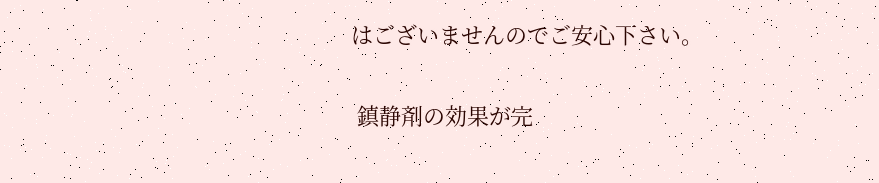はございませんのでご安心下さい。

 鎮静剤の効果が完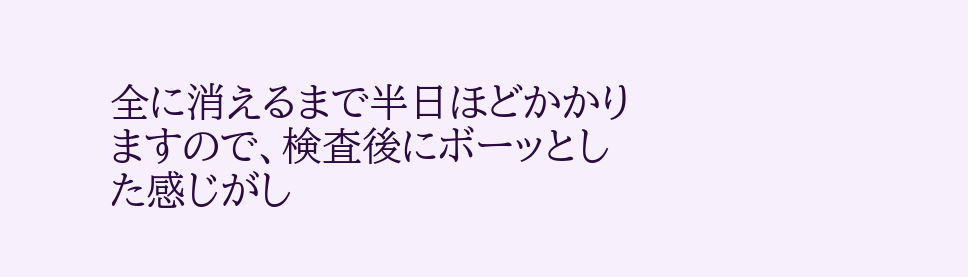全に消えるまで半日ほどかかりますので、検査後にボーッとした感じがし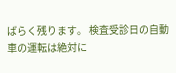ばらく残ります。 検査受診日の自動車の運転は絶対に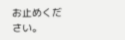お止めください。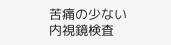苦痛の少ない内視鏡検査